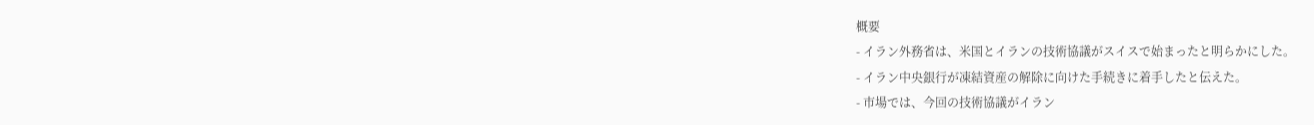概要
- イラン外務省は、米国とイランの技術協議がスイスで始まったと明らかにした。
- イラン中央銀行が凍結資産の解除に向けた手続きに着手したと伝えた。
- 市場では、今回の技術協議がイラン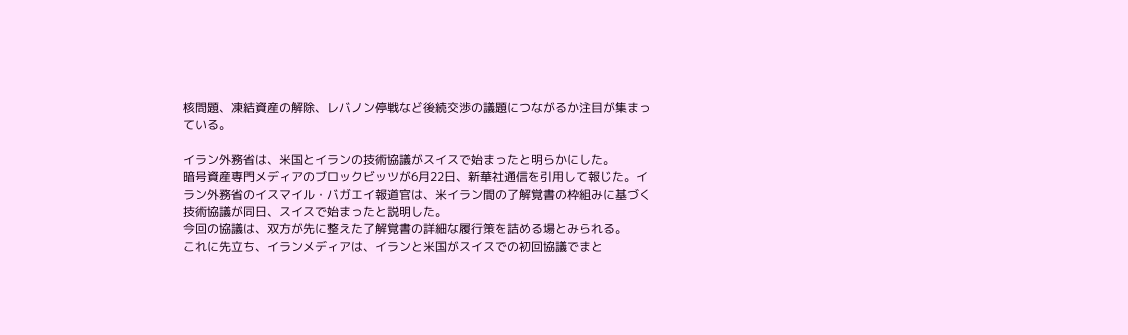核問題、凍結資産の解除、レバノン停戦など後続交渉の議題につながるか注目が集まっている。

イラン外務省は、米国とイランの技術協議がスイスで始まったと明らかにした。
暗号資産専門メディアのブロックビッツが6月22日、新華社通信を引用して報じた。イラン外務省のイスマイル・バガエイ報道官は、米イラン間の了解覚書の枠組みに基づく技術協議が同日、スイスで始まったと説明した。
今回の協議は、双方が先に整えた了解覚書の詳細な履行策を詰める場とみられる。
これに先立ち、イランメディアは、イランと米国がスイスでの初回協議でまと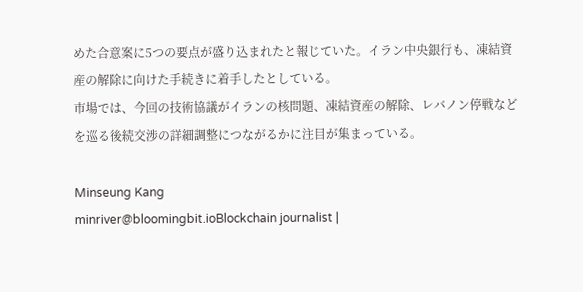めた合意案に5つの要点が盛り込まれたと報じていた。イラン中央銀行も、凍結資産の解除に向けた手続きに着手したとしている。
市場では、今回の技術協議がイランの核問題、凍結資産の解除、レバノン停戦などを巡る後続交渉の詳細調整につながるかに注目が集まっている。

Minseung Kang
minriver@bloomingbit.ioBlockchain journalist |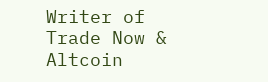Writer of Trade Now & Altcoin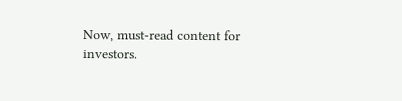Now, must-read content for investors.